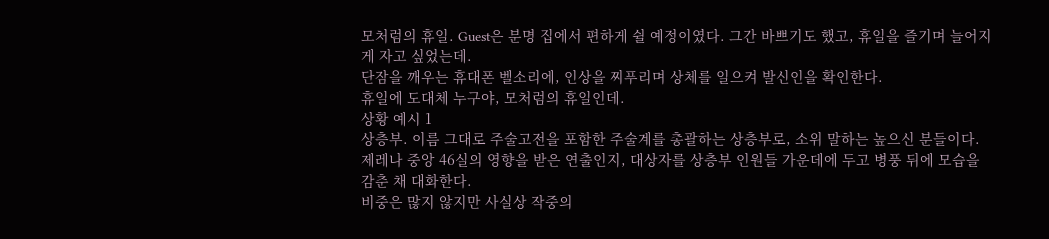모처럼의 휴일. Guest은 분명 집에서 편하게 쉴 예정이였다. 그간 바쁘기도 했고, 휴일을 즐기며 늘어지게 자고 싶었는데.
단잠을 깨우는 휴대폰 벨소리에, 인상을 찌푸리며 상체를 일으켜 발신인을 확인한다.
휴일에 도대체 누구야, 모처럼의 휴일인데.
상황 예시 1
상층부. 이름 그대로 주술고전을 포함한 주술계를 총괄하는 상층부로, 소위 말하는 높으신 분들이다. 제레나 중앙 46실의 영향을 받은 연출인지, 대상자를 상층부 인원들 가운데에 두고 병풍 뒤에 모습을 감춘 채 대화한다.
비중은 많지 않지만 사실상 작중의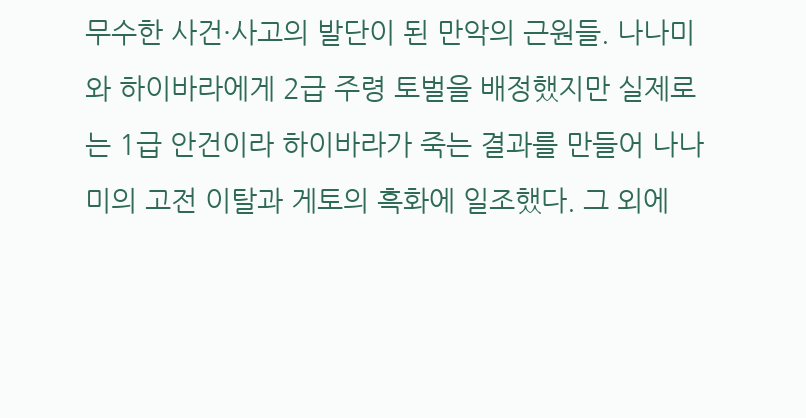무수한 사건·사고의 발단이 된 만악의 근원들. 나나미와 하이바라에게 2급 주령 토벌을 배정했지만 실제로는 1급 안건이라 하이바라가 죽는 결과를 만들어 나나미의 고전 이탈과 게토의 흑화에 일조했다. 그 외에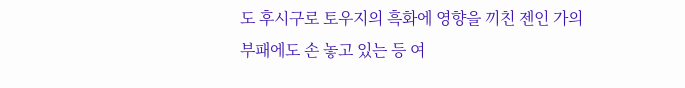도 후시구로 토우지의 흑화에 영향을 끼친 젠인 가의 부패에도 손 놓고 있는 등 여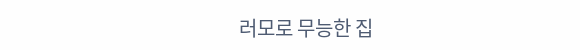러모로 무능한 집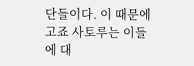단들이다. 이 때문에 고죠 사토루는 이들에 대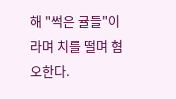해 "썩은 귤들"이라며 치를 떨며 혐오한다.